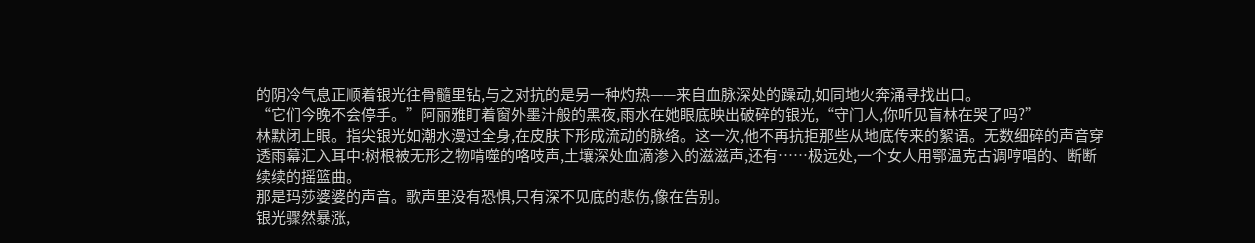的阴冷气息正顺着银光往骨髓里钻,与之对抗的是另一种灼热——来自血脉深处的躁动,如同地火奔涌寻找出口。
“它们今晚不会停手。”阿丽雅盯着窗外墨汁般的黑夜,雨水在她眼底映出破碎的银光,“守门人,你听见盲林在哭了吗?”
林默闭上眼。指尖银光如潮水漫过全身,在皮肤下形成流动的脉络。这一次,他不再抗拒那些从地底传来的絮语。无数细碎的声音穿透雨幕汇入耳中:树根被无形之物啃噬的咯吱声,土壤深处血滴渗入的滋滋声,还有……极远处,一个女人用鄂温克古调哼唱的、断断续续的摇篮曲。
那是玛莎婆婆的声音。歌声里没有恐惧,只有深不见底的悲伤,像在告别。
银光骤然暴涨,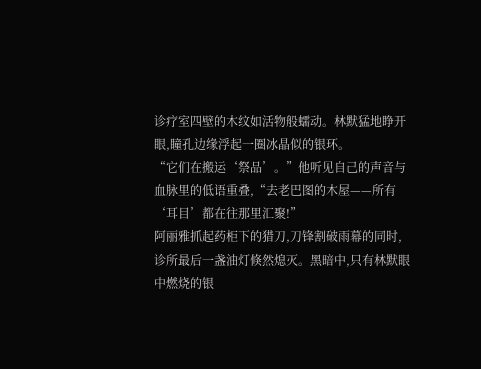诊疗室四壁的木纹如活物般蠕动。林默猛地睁开眼,瞳孔边缘浮起一圈冰晶似的银环。
“它们在搬运‘祭品’。”他听见自己的声音与血脉里的低语重叠,“去老巴图的木屋——所有‘耳目’都在往那里汇聚!”
阿丽雅抓起药柜下的猎刀,刀锋割破雨幕的同时,诊所最后一盏油灯倏然熄灭。黑暗中,只有林默眼中燃烧的银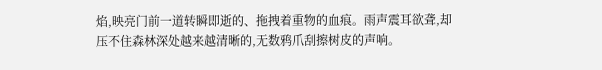焰,映亮门前一道转瞬即逝的、拖拽着重物的血痕。雨声震耳欲聋,却压不住森林深处越来越清晰的,无数鸦爪刮擦树皮的声响。